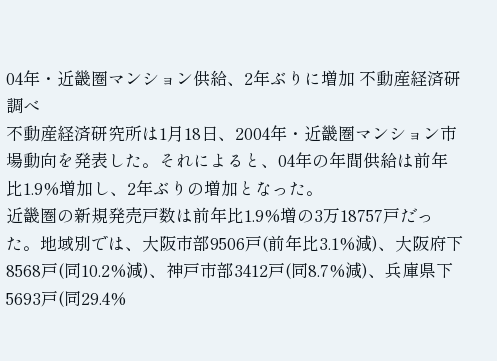04年・近畿圏マンション供給、2年ぶりに増加 不動産経済研調べ
不動産経済研究所は1月18日、2004年・近畿圏マンション市場動向を発表した。それによると、04年の年間供給は前年比1.9%増加し、2年ぶりの増加となった。
近畿圏の新規発売戸数は前年比1.9%増の3万18757戸だった。地域別では、大阪市部9506戸(前年比3.1%減)、大阪府下8568戸(同10.2%減)、神戸市部3412戸(同8.7%減)、兵庫県下5693戸(同29.4%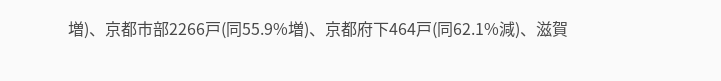増)、京都市部2266戸(同55.9%増)、京都府下464戸(同62.1%減)、滋賀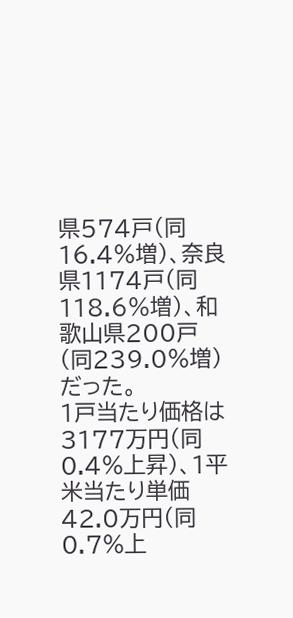県574戸(同16.4%増)、奈良県1174戸(同118.6%増)、和歌山県200戸(同239.0%増)だった。
1戸当たり価格は3177万円(同0.4%上昇)、1平米当たり単価42.0万円(同0.7%上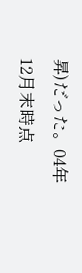昇)だった。04年12月末時点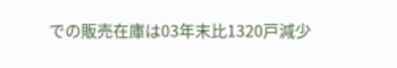での販売在庫は03年末比1320戸減少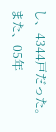し、4344戸だった。
また、05年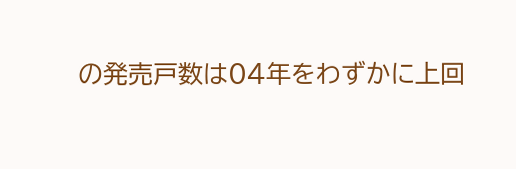の発売戸数は04年をわずかに上回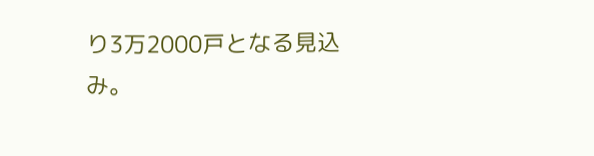り3万2000戸となる見込み。